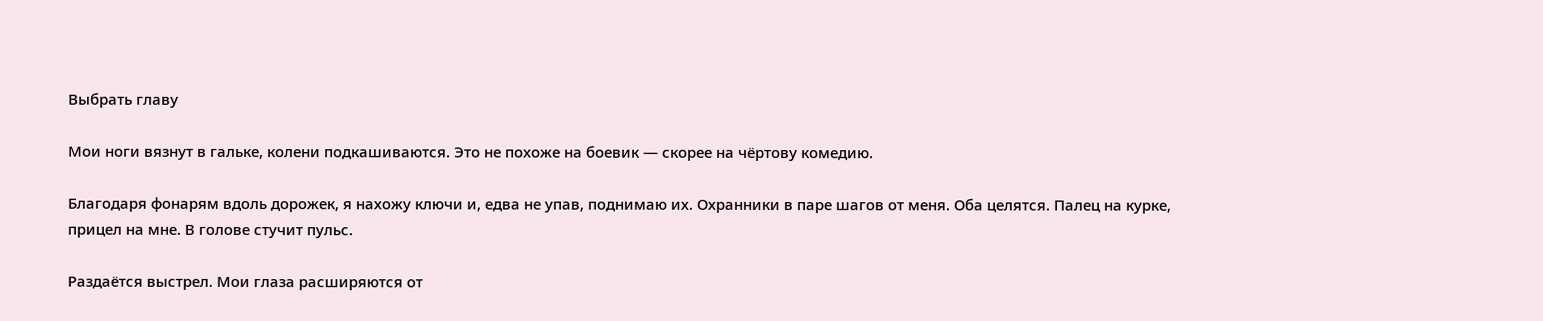Выбрать главу

Мои ноги вязнут в гальке, колени подкашиваются. Это не похоже на боевик — скорее на чёртову комедию.

Благодаря фонарям вдоль дорожек, я нахожу ключи и, едва не упав, поднимаю их. Охранники в паре шагов от меня. Оба целятся. Палец на курке, прицел на мне. В голове стучит пульс.

Раздаётся выстрел. Мои глаза расширяются от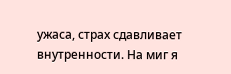ужаса, страх сдавливает внутренности. На миг я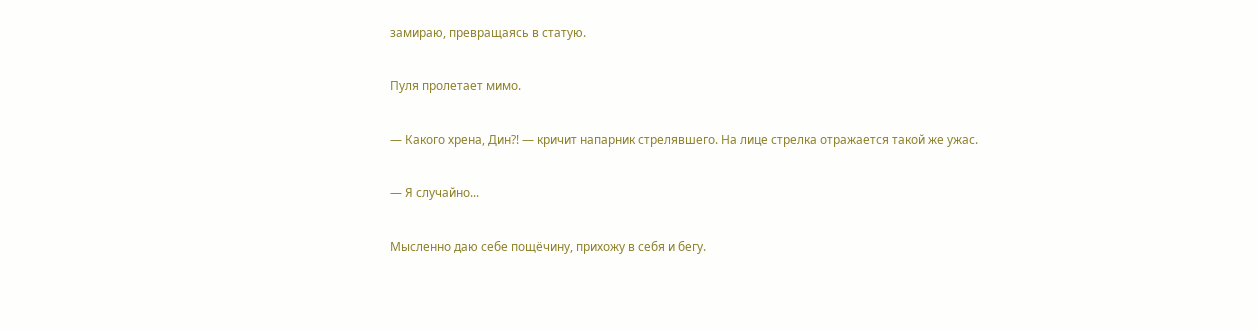замираю, превращаясь в статую.

Пуля пролетает мимо.

— Какого хрена, Дин?! — кричит напарник стрелявшего. На лице стрелка отражается такой же ужас.

— Я случайно...

Мысленно даю себе пощёчину, прихожу в себя и бегу.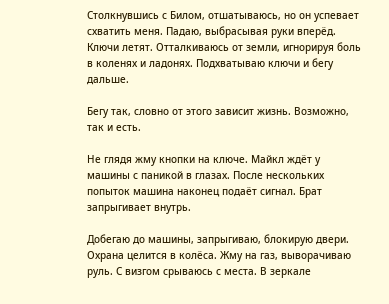Столкнувшись с Билом, отшатываюсь, но он успевает схватить меня. Падаю, выбрасывая руки вперёд. Ключи летят. Отталкиваюсь от земли, игнорируя боль в коленях и ладонях. Подхватываю ключи и бегу дальше.

Бегу так, словно от этого зависит жизнь. Возможно, так и есть.

Не глядя жму кнопки на ключе. Майкл ждёт у машины с паникой в глазах. После нескольких попыток машина наконец подаёт сигнал. Брат запрыгивает внутрь.

Добегаю до машины, запрыгиваю, блокирую двери. Охрана целится в колёса. Жму на газ, выворачиваю руль. С визгом срываюсь с места. В зеркале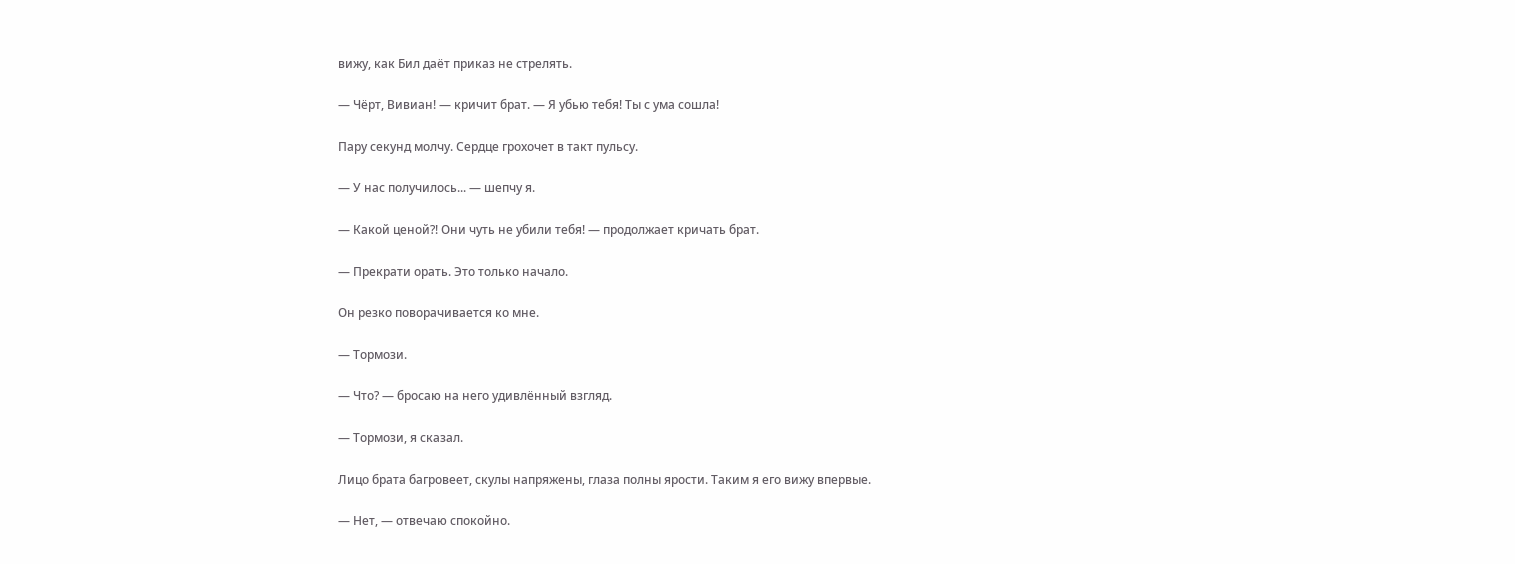вижу, как Бил даёт приказ не стрелять.

— Чёрт, Вивиан! — кричит брат. — Я убью тебя! Ты с ума сошла!

Пару секунд молчу. Сердце грохочет в такт пульсу.

— У нас получилось... — шепчу я.

— Какой ценой?! Они чуть не убили тебя! — продолжает кричать брат.

— Прекрати орать. Это только начало.

Он резко поворачивается ко мне.

— Тормози.

— Что? — бросаю на него удивлённый взгляд.

— Тормози, я сказал.

Лицо брата багровеет, скулы напряжены, глаза полны ярости. Таким я его вижу впервые.

— Нет, — отвечаю спокойно.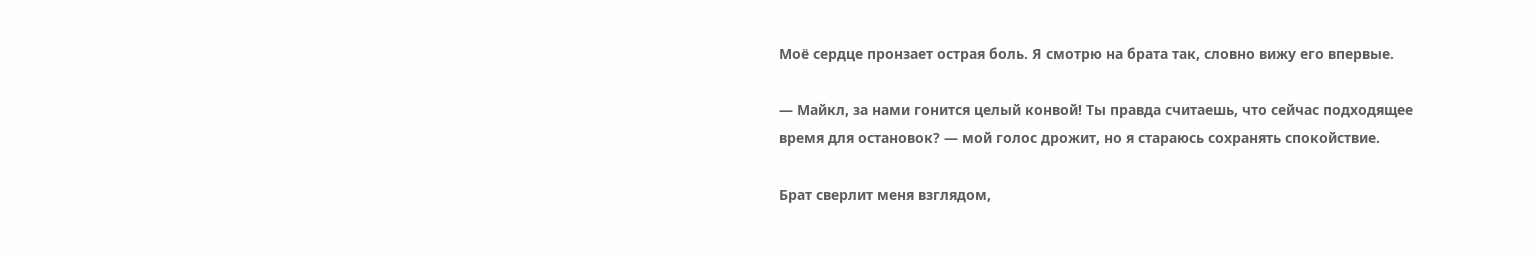Моё сердце пронзает острая боль. Я смотрю на брата так, словно вижу его впервые.

— Майкл, за нами гонится целый конвой! Ты правда считаешь, что сейчас подходящее время для остановок? — мой голос дрожит, но я стараюсь сохранять спокойствие.

Брат сверлит меня взглядом,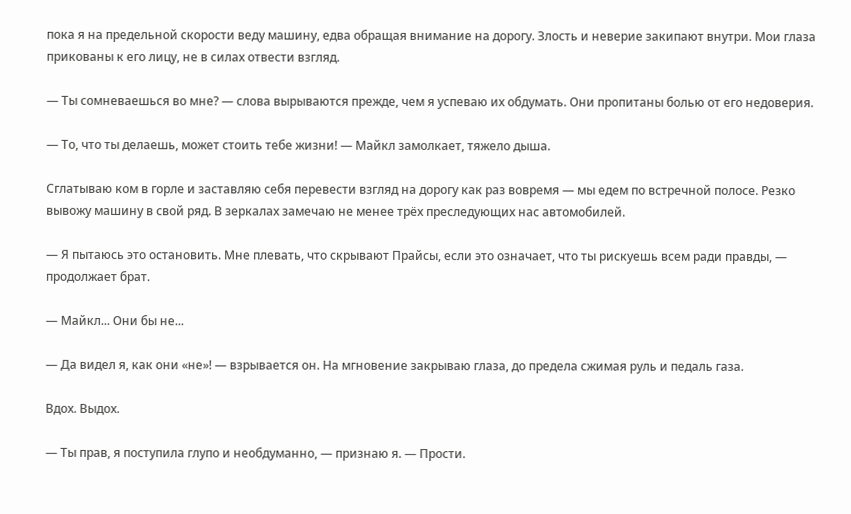пока я на предельной скорости веду машину, едва обращая внимание на дорогу. Злость и неверие закипают внутри. Мои глаза прикованы к его лицу, не в силах отвести взгляд.

— Ты сомневаешься во мне? — слова вырываются прежде, чем я успеваю их обдумать. Они пропитаны болью от его недоверия.

— То, что ты делаешь, может стоить тебе жизни! — Майкл замолкает, тяжело дыша.

Сглатываю ком в горле и заставляю себя перевести взгляд на дорогу как раз вовремя — мы едем по встречной полосе. Резко вывожу машину в свой ряд. В зеркалах замечаю не менее трёх преследующих нас автомобилей.

— Я пытаюсь это остановить. Мне плевать, что скрывают Прайсы, если это означает, что ты рискуешь всем ради правды, — продолжает брат.

— Майкл... Они бы не...

— Да видел я, как они «не»! — взрывается он. На мгновение закрываю глаза, до предела сжимая руль и педаль газа.

Вдох. Выдох.

— Ты прав, я поступила глупо и необдуманно, — признаю я. — Прости.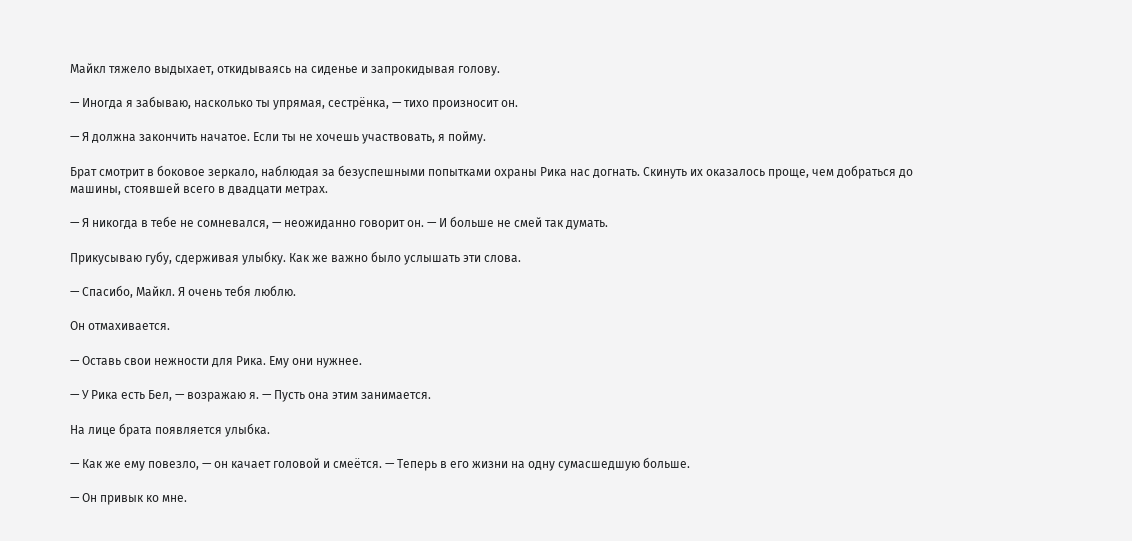Майкл тяжело выдыхает, откидываясь на сиденье и запрокидывая голову.

— Иногда я забываю, насколько ты упрямая, сестрёнка, — тихо произносит он.

— Я должна закончить начатое. Если ты не хочешь участвовать, я пойму.

Брат смотрит в боковое зеркало, наблюдая за безуспешными попытками охраны Рика нас догнать. Скинуть их оказалось проще, чем добраться до машины, стоявшей всего в двадцати метрах.

— Я никогда в тебе не сомневался, — неожиданно говорит он. — И больше не смей так думать.

Прикусываю губу, сдерживая улыбку. Как же важно было услышать эти слова.

— Спасибо, Майкл. Я очень тебя люблю.

Он отмахивается.

— Оставь свои нежности для Рика. Ему они нужнее.

— У Рика есть Бел, — возражаю я. — Пусть она этим занимается.

На лице брата появляется улыбка.

— Как же ему повезло, — он качает головой и смеётся. — Теперь в его жизни на одну сумасшедшую больше.

— Он привык ко мне.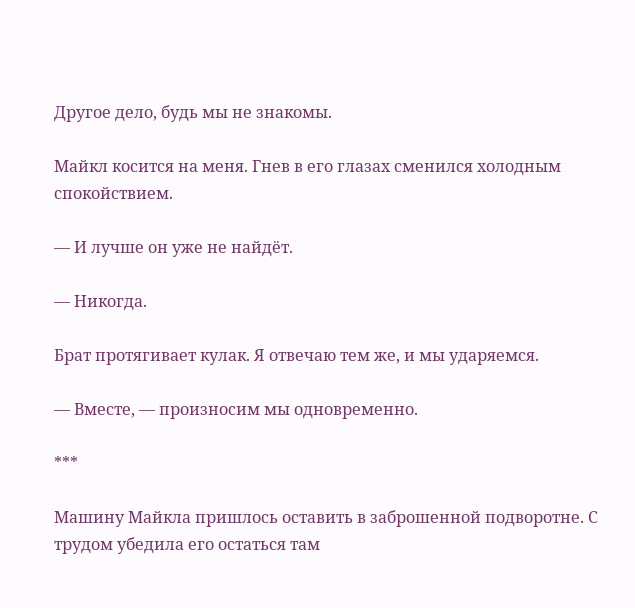Другое дело, будь мы не знакомы.

Майкл косится на меня. Гнев в его глазах сменился холодным спокойствием.

— И лучше он уже не найдёт.

— Никогда.

Брат протягивает кулак. Я отвечаю тем же, и мы ударяемся.

— Вместе, — произносим мы одновременно.

***

Машину Майкла пришлось оставить в заброшенной подворотне. С трудом убедила его остаться там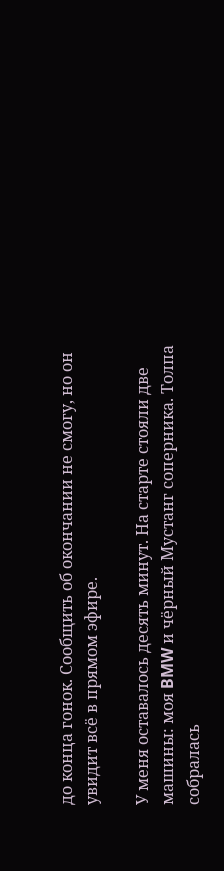до конца гонок. Сообщить об окончании не смогу, но он увидит всё в прямом эфире.

У меня оставалось десять минут. На старте стояли две машины: моя BMW и чёрный Мустанг соперника. Толпа собралась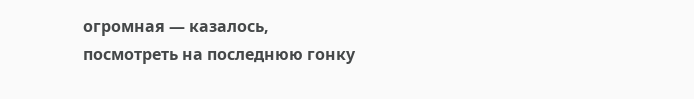огромная — казалось, посмотреть на последнюю гонку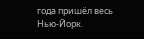года пришёл весь Нью-Йорк.